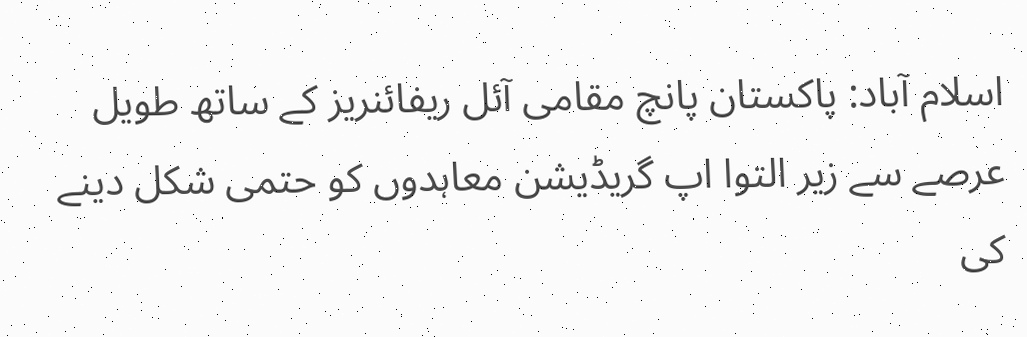اسلام آباد: پاکستان پانچ مقامی آئل ریفائنریز کے ساتھ طویل عرصے سے زیر التوا اپ گریڈیشن معاہدوں کو حتمی شکل دینے کی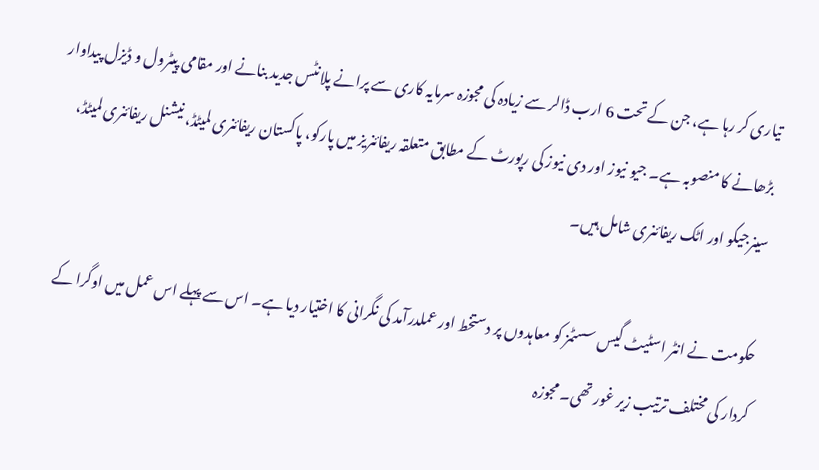تیاری کر رہا ہے، جن کے تحت 6 ارب ڈالر سے زیادہ کی مجوزہ سرمایہ کاری سے پرانے پلانٹس جدید بنانے اور مقامی پیٹرول و ڈیزل پیداوار بڑھانے کا منصوبہ ہے۔ جیو نیوز اور دی نیوز کی رپورٹ کے مطابق متعلقہ ریفائنریز میں پارکو، پاکستان ریفائنری لمیٹڈ، نیشنل ریفائنری لمیٹڈ، سینرجیکو اور اٹک ریفائنری شامل ہیں۔

حکومت نے انٹر اسٹیٹ گیس سسٹمز کو معاہدوں پر دستخط اور عملدرآمد کی نگرانی کا اختیار دیا ہے۔ اس سے پہلے اس عمل میں اوگرا کے کردار کی مختلف ترتیب زیر غور تھی۔ مجوزہ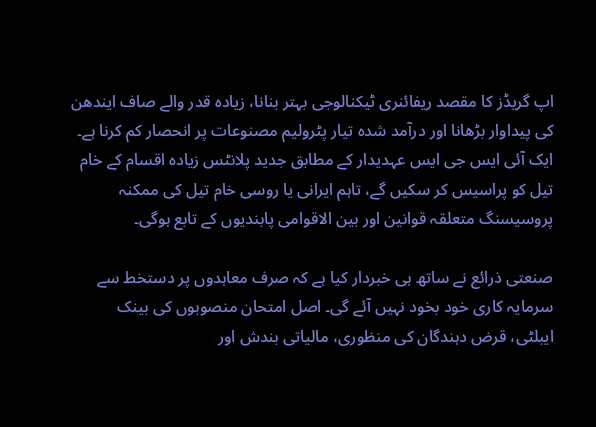اپ گریڈز کا مقصد ریفائنری ٹیکنالوجی بہتر بنانا، زیادہ قدر والے صاف ایندھن کی پیداوار بڑھانا اور درآمد شدہ تیار پٹرولیم مصنوعات پر انحصار کم کرنا ہے۔ ایک آئی ایس جی ایس عہدیدار کے مطابق جدید پلانٹس زیادہ اقسام کے خام تیل کو پراسیس کر سکیں گے، تاہم ایرانی یا روسی خام تیل کی ممکنہ پروسیسنگ متعلقہ قوانین اور بین الاقوامی پابندیوں کے تابع ہوگی۔

صنعتی ذرائع نے ساتھ ہی خبردار کیا ہے کہ صرف معاہدوں پر دستخط سے سرمایہ کاری خود بخود نہیں آئے گی۔ اصل امتحان منصوبوں کی بینک ایبلٹی، قرض دہندگان کی منظوری، مالیاتی بندش اور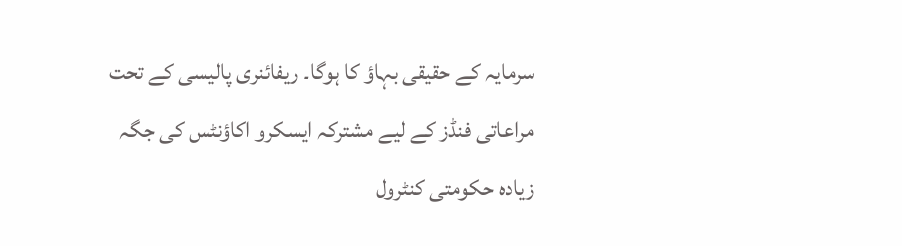سرمایہ کے حقیقی بہاؤ کا ہوگا۔ ریفائنری پالیسی کے تحت مراعاتی فنڈز کے لیے مشترکہ ایسکرو اکاؤنٹس کی جگہ زیادہ حکومتی کنٹرول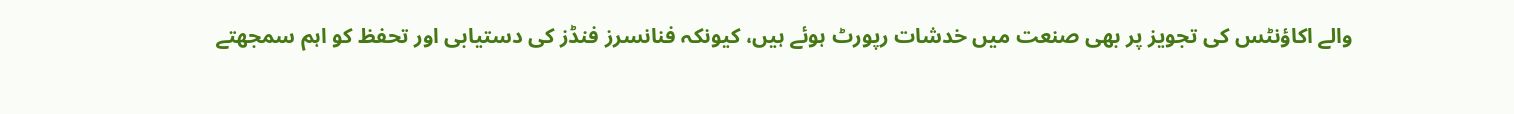والے اکاؤنٹس کی تجویز پر بھی صنعت میں خدشات رپورٹ ہوئے ہیں، کیونکہ فنانسرز فنڈز کی دستیابی اور تحفظ کو اہم سمجھتے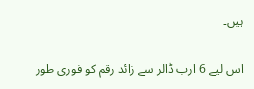ہیں۔

اس لیے 6 ارب ڈالر سے زائد رقم کو فوری طور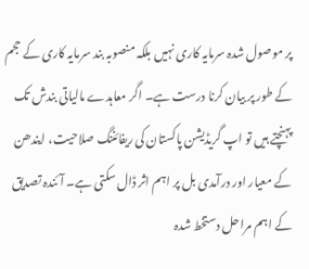پر موصول شدہ سرمایہ کاری نہیں بلکہ منصوبہ بند سرمایہ کاری کے حجم کے طور پر بیان کرنا درست ہے۔ اگر معاہدے مالیاتی بندش تک پہنچتے ہیں تو اپ گریڈیشن پاکستان کی ریفائننگ صلاحیت، ایندھن کے معیار اور درآمدی بل پر اہم اثر ڈال سکتی ہے۔ آئندہ تصدیق کے اہم مراحل دستخط شدہ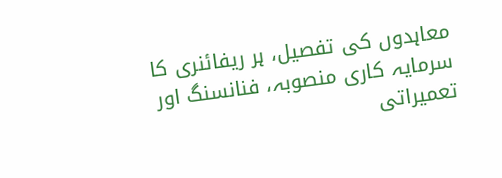معاہدوں کی تفصیل، ہر ریفائنری کا سرمایہ کاری منصوبہ، فنانسنگ اور تعمیراتی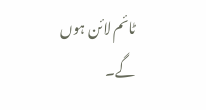ٹائم لائن ہوں گے۔